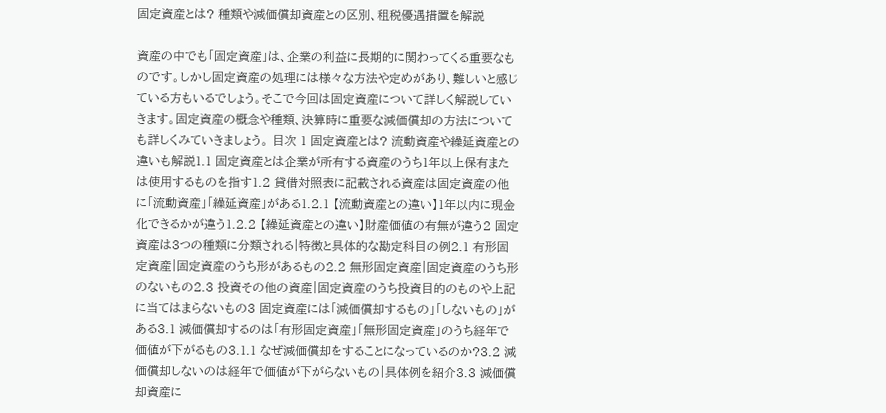固定資産とは? 種類や減価償却資産との区別、租税優遇措置を解説

資産の中でも「固定資産」は、企業の利益に長期的に関わってくる重要なものです。しかし固定資産の処理には様々な方法や定めがあり、難しいと感じている方もいるでしょう。そこで今回は固定資産について詳しく解説していきます。固定資産の概念や種類、決算時に重要な減価償却の方法についても詳しくみていきましょう。 目次 1 固定資産とは? 流動資産や繰延資産との違いも解説1.1 固定資産とは企業が所有する資産のうち1年以上保有または使用するものを指す1.2 貸借対照表に記載される資産は固定資産の他に「流動資産」「繰延資産」がある1.2.1 【流動資産との違い】1年以内に現金化できるかが違う1.2.2 【繰延資産との違い】財産価値の有無が違う2 固定資産は3つの種類に分類される|特徴と具体的な勘定科目の例2.1 有形固定資産|固定資産のうち形があるもの2.2 無形固定資産|固定資産のうち形のないもの2.3 投資その他の資産|固定資産のうち投資目的のものや上記に当てはまらないもの3 固定資産には「減価償却するもの」「しないもの」がある3.1 減価償却するのは「有形固定資産」「無形固定資産」のうち経年で価値が下がるもの3.1.1 なぜ減価償却をすることになっているのか?3.2 減価償却しないのは経年で価値が下がらないもの|具体例を紹介3.3 減価償却資産に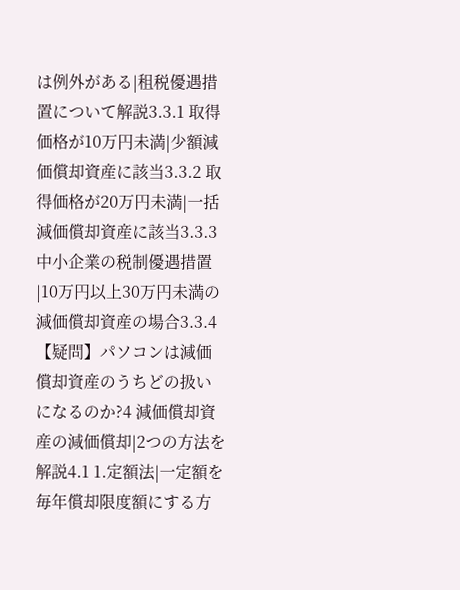は例外がある|租税優遇措置について解説3.3.1 取得価格が10万円未満|少額減価償却資産に該当3.3.2 取得価格が20万円未満|一括減価償却資産に該当3.3.3 中小企業の税制優遇措置|10万円以上30万円未満の減価償却資産の場合3.3.4 【疑問】パソコンは減価償却資産のうちどの扱いになるのか?4 減価償却資産の減価償却|2つの方法を解説4.1 1.定額法|一定額を毎年償却限度額にする方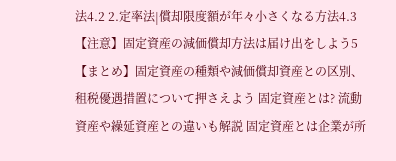法4.2 2.定率法|償却限度額が年々小さくなる方法4.3 【注意】固定資産の減価償却方法は届け出をしよう5 【まとめ】固定資産の種類や減価償却資産との区別、租税優遇措置について押さえよう 固定資産とは? 流動資産や繰延資産との違いも解説 固定資産とは企業が所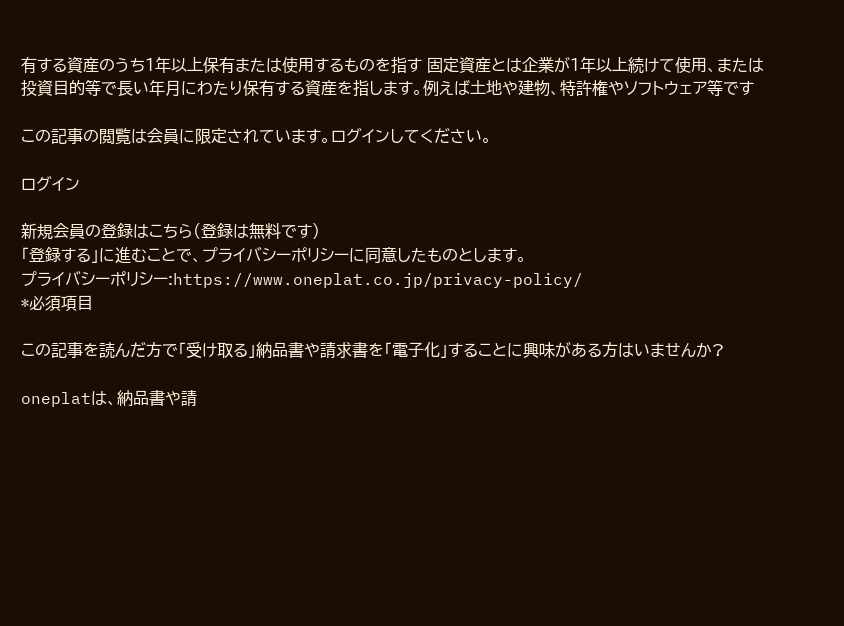有する資産のうち1年以上保有または使用するものを指す 固定資産とは企業が1年以上続けて使用、または投資目的等で長い年月にわたり保有する資産を指します。例えば土地や建物、特許権やソフトウェア等です

この記事の閲覧は会員に限定されています。ログインしてください。

ログイン

新規会員の登録はこちら(登録は無料です)
「登録する」に進むことで、プライバシーポリシーに同意したものとします。
プライバシーポリシー:https://www.oneplat.co.jp/privacy-policy/
*必須項目

この記事を読んだ方で「受け取る」納品書や請求書を「電子化」することに興味がある方はいませんか?

oneplatは、納品書や請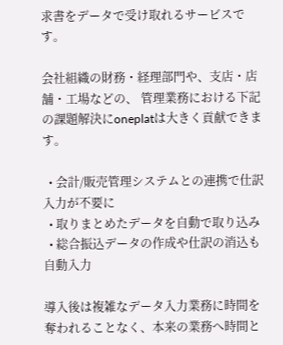求書をデータで受け取れるサービスです。

会社組織の財務・経理部門や、支店・店舗・工場などの、 管理業務における下記の課題解決にoneplatは大きく貢献できます。

  • 会計/販売管理システムとの連携で仕訳入力が不要に
  • 取りまとめたデータを自動で取り込み
  • 総合振込データの作成や仕訳の消込も自動入力

導入後は複雑なデータ入力業務に時間を奪われることなく、本来の業務へ時間と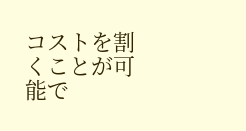コストを割くことが可能で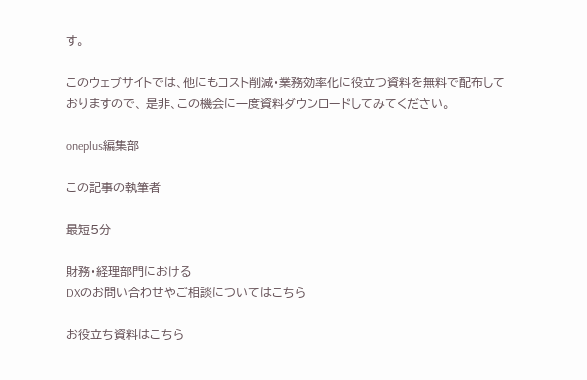す。

このウェブサイトでは、他にもコスト削減・業務効率化に役立つ資料を無料で配布しておりますので、 是非、この機会に一度資料ダウンロードしてみてください。

oneplus編集部

この記事の執筆者

最短5分

財務・経理部門における
DXのお問い合わせやご相談についてはこちら

お役立ち資料はこちら